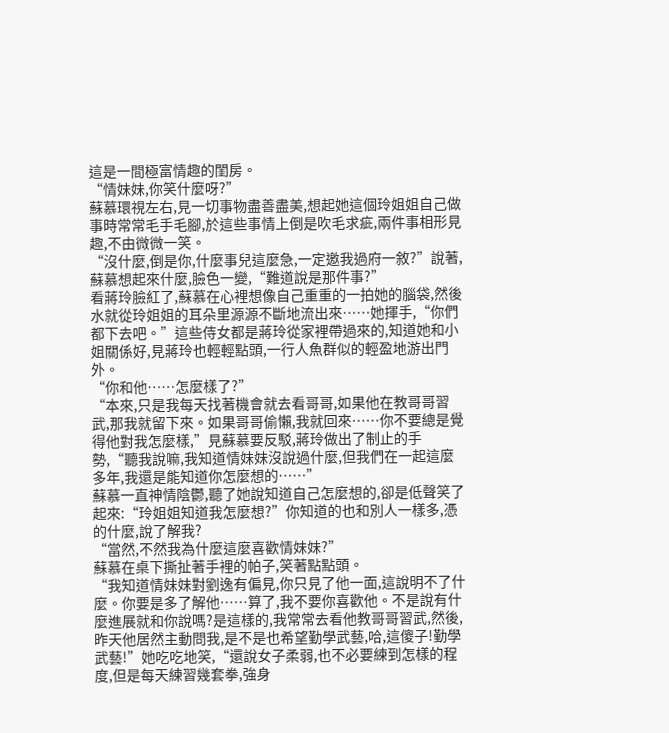這是一間極富情趣的閨房。
“情妹妹,你笑什麼呀?”
蘇慕環視左右,見一切事物盡善盡美,想起她這個玲姐姐自己做事時常常毛手毛腳,於這些事情上倒是吹毛求疵,兩件事相形見趣,不由微微一笑。
“沒什麼,倒是你,什麼事兒這麼急,一定邀我過府一敘?”說著,蘇慕想起來什麼,臉色一變,“難道說是那件事?”
看蔣玲臉紅了,蘇慕在心裡想像自己重重的一拍她的腦袋,然後水就從玲姐姐的耳朵里源源不斷地流出來……她揮手,“你們都下去吧。”這些侍女都是蔣玲從家裡帶過來的,知道她和小姐關係好,見蔣玲也輕輕點頭,一行人魚群似的輕盈地游出門外。
“你和他……怎麼樣了?”
“本來,只是我每天找著機會就去看哥哥,如果他在教哥哥習武,那我就留下來。如果哥哥偷懶,我就回來……你不要總是覺得他對我怎麼樣,”見蘇慕要反駁,蔣玲做出了制止的手勢,“聽我說嘛,我知道情妹妹沒說過什麼,但我們在一起這麼多年,我還是能知道你怎麼想的……”
蘇慕一直神情陰鬱,聽了她說知道自己怎麼想的,卻是低聲笑了起來:“玲姐姐知道我怎麼想?”你知道的也和別人一樣多,憑的什麼,說了解我?
“當然,不然我為什麼這麼喜歡情妹妹?”
蘇慕在桌下撕扯著手裡的帕子,笑著點點頭。
“我知道情妹妹對劉逸有偏見,你只見了他一面,這說明不了什麼。你要是多了解他……算了,我不要你喜歡他。不是說有什麼進展就和你說嗎?是這樣的,我常常去看他教哥哥習武,然後,昨天他居然主動問我,是不是也希望勤學武藝,哈,這傻子!勤學武藝!”她吃吃地笑,“還說女子柔弱,也不必要練到怎樣的程度,但是每天練習幾套拳,強身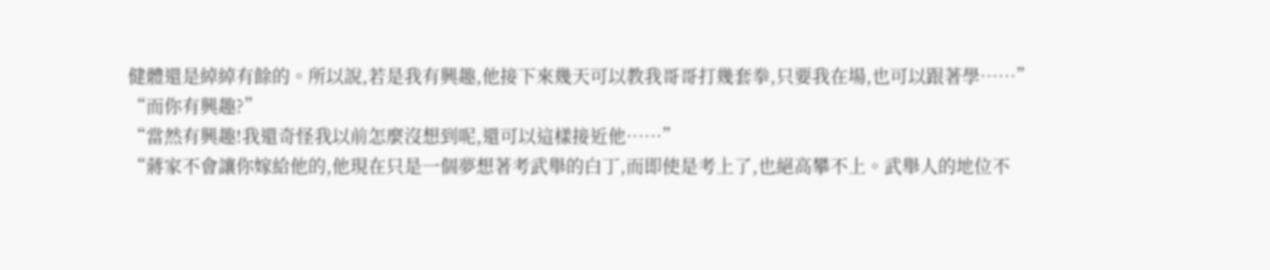健體還是綽綽有餘的。所以說,若是我有興趣,他接下來幾天可以教我哥哥打幾套拳,只要我在場,也可以跟著學……”
“而你有興趣?”
“當然有興趣!我還奇怪我以前怎麼沒想到呢,還可以這樣接近他……”
“蔣家不會讓你嫁給他的,他現在只是一個夢想著考武舉的白丁,而即使是考上了,也絕高攀不上。武舉人的地位不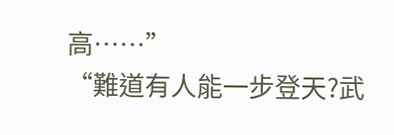高……”
“難道有人能一步登天?武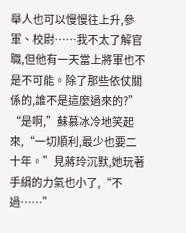舉人也可以慢慢往上升,參軍、校尉……我不太了解官職,但他有一天當上將軍也不是不可能。除了那些依仗關係的,誰不是這麼過來的?”
“是啊,”蘇慕冰冷地笑起來,“一切順利,最少也要二十年。”見蔣玲沉默,她玩著手絹的力氣也小了,“不過……”